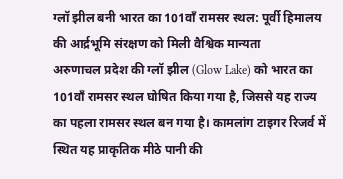ग्लॉ झील बनी भारत का 101वाँ रामसर स्थल: पूर्वी हिमालय की आर्द्रभूमि संरक्षण को मिली वैश्विक मान्यता
अरुणाचल प्रदेश की ग्लॉ झील (Glow Lake) को भारत का 101वाँ रामसर स्थल घोषित किया गया है, जिससे यह राज्य का पहला रामसर स्थल बन गया है। कामलांग टाइगर रिजर्व में स्थित यह प्राकृतिक मीठे पानी की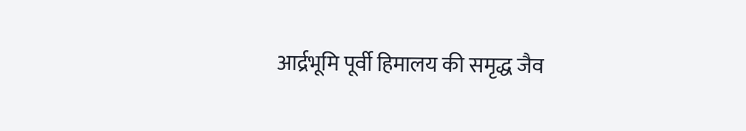आर्द्रभूमि पूर्वी हिमालय की समृद्ध जैव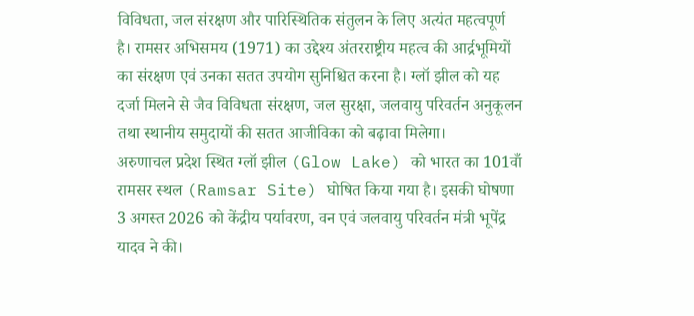विविधता, जल संरक्षण और पारिस्थितिक संतुलन के लिए अत्यंत महत्वपूर्ण है। रामसर अभिसमय (1971) का उद्देश्य अंतरराष्ट्रीय महत्व की आर्द्रभूमियों का संरक्षण एवं उनका सतत उपयोग सुनिश्चित करना है। ग्लॉ झील को यह दर्जा मिलने से जैव विविधता संरक्षण, जल सुरक्षा, जलवायु परिवर्तन अनुकूलन तथा स्थानीय समुदायों की सतत आजीविका को बढ़ावा मिलेगा।
अरुणाचल प्रदेश स्थित ग्लॉ झील (Glow Lake) को भारत का 101वाँ रामसर स्थल (Ramsar Site) घोषित किया गया है। इसकी घोषणा 3 अगस्त 2026 को केंद्रीय पर्यावरण, वन एवं जलवायु परिवर्तन मंत्री भूपेंद्र यादव ने की।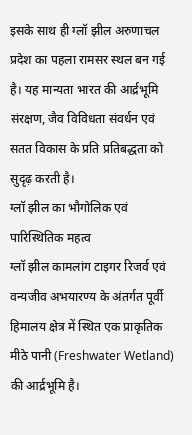इसके साथ ही ग्लॉ झील अरुणाचल प्रदेश का पहला रामसर स्थल बन गई है। यह मान्यता भारत की आर्द्रभूमि संरक्षण, जैव विविधता संवर्धन एवं सतत विकास के प्रति प्रतिबद्धता को सुदृढ़ करती है।
ग्लॉ झील का भौगोलिक एवं पारिस्थितिक महत्व
ग्लॉ झील कामलांग टाइगर रिजर्व एवं वन्यजीव अभयारण्य के अंतर्गत पूर्वी हिमालय क्षेत्र में स्थित एक प्राकृतिक मीठे पानी (Freshwater Wetland) की आर्द्रभूमि है।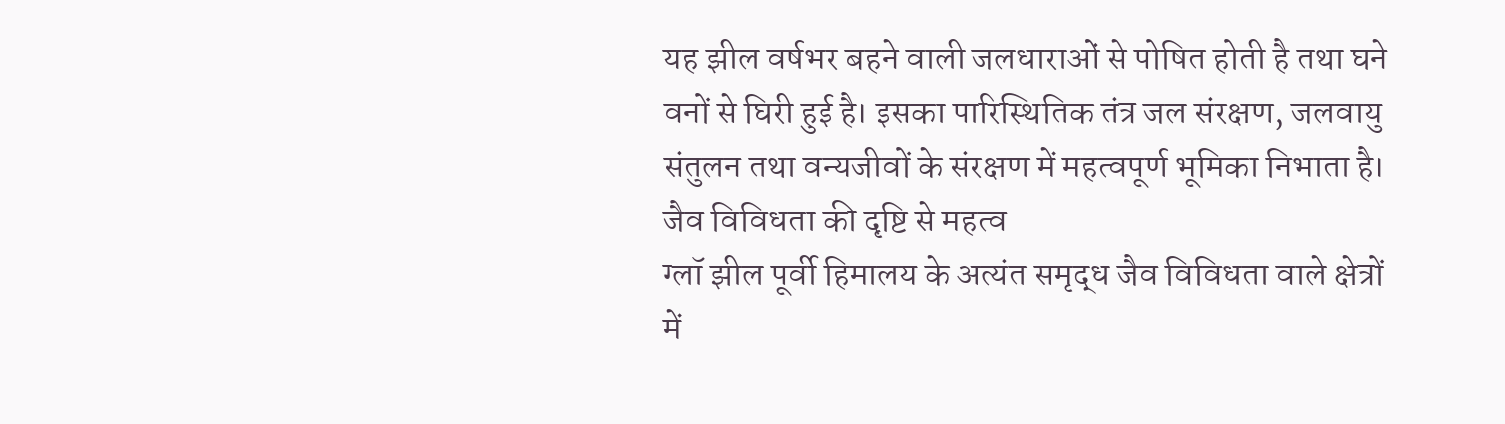यह झील वर्षभर बहने वाली जलधाराओं से पोषित होती है तथा घने वनों से घिरी हुई है। इसका पारिस्थितिक तंत्र जल संरक्षण, जलवायु संतुलन तथा वन्यजीवों के संरक्षण में महत्वपूर्ण भूमिका निभाता है।
जैव विविधता की दृष्टि से महत्व
ग्लॉ झील पूर्वी हिमालय के अत्यंत समृद्ध जैव विविधता वाले क्षेत्रों में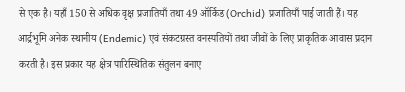से एक है। यहाँ 150 से अधिक वृक्ष प्रजातियाँ तथा 49 ऑर्किड (Orchid) प्रजातियाँ पाई जाती हैं। यह आर्द्रभूमि अनेक स्थानीय (Endemic) एवं संकटग्रस्त वनस्पतियों तथा जीवों के लिए प्राकृतिक आवास प्रदान करती है। इस प्रकार यह क्षेत्र पारिस्थितिक संतुलन बनाए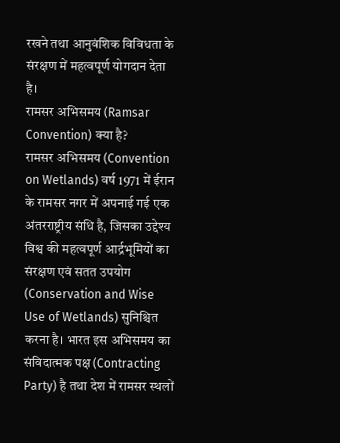रखने तथा आनुवंशिक विविधता के संरक्षण में महत्वपूर्ण योगदान देता है।
रामसर अभिसमय (Ramsar Convention) क्या है?
रामसर अभिसमय (Convention on Wetlands) वर्ष 1971 में ईरान के रामसर नगर में अपनाई गई एक अंतरराष्ट्रीय संधि है, जिसका उद्देश्य विश्व की महत्वपूर्ण आर्द्रभूमियों का संरक्षण एवं सतत उपयोग (Conservation and Wise Use of Wetlands) सुनिश्चित करना है। भारत इस अभिसमय का संविदात्मक पक्ष (Contracting Party) है तथा देश में रामसर स्थलों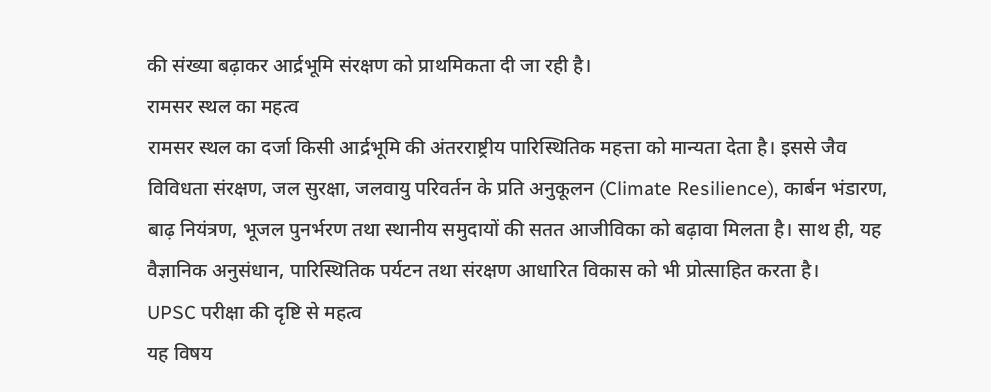की संख्या बढ़ाकर आर्द्रभूमि संरक्षण को प्राथमिकता दी जा रही है।
रामसर स्थल का महत्व
रामसर स्थल का दर्जा किसी आर्द्रभूमि की अंतरराष्ट्रीय पारिस्थितिक महत्ता को मान्यता देता है। इससे जैव विविधता संरक्षण, जल सुरक्षा, जलवायु परिवर्तन के प्रति अनुकूलन (Climate Resilience), कार्बन भंडारण, बाढ़ नियंत्रण, भूजल पुनर्भरण तथा स्थानीय समुदायों की सतत आजीविका को बढ़ावा मिलता है। साथ ही, यह वैज्ञानिक अनुसंधान, पारिस्थितिक पर्यटन तथा संरक्षण आधारित विकास को भी प्रोत्साहित करता है।
UPSC परीक्षा की दृष्टि से महत्व
यह विषय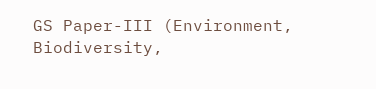GS Paper-III (Environment, Biodiversity,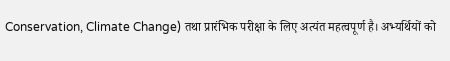Conservation, Climate Change) तथा प्रारंभिक परीक्षा के लिए अत्यंत महत्वपूर्ण है। अभ्यर्थियों को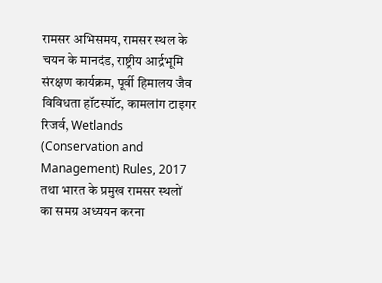रामसर अभिसमय, रामसर स्थल के चयन के मानदंड, राष्ट्रीय आर्द्रभूमि संरक्षण कार्यक्रम, पूर्वी हिमालय जैव विविधता हॉटस्पॉट, कामलांग टाइगर रिजर्व, Wetlands (Conservation and Management) Rules, 2017 तथा भारत के प्रमुख रामसर स्थलों का समग्र अध्ययन करना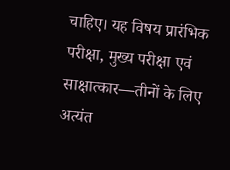चाहिए। यह विषय प्रारंभिक परीक्षा, मुख्य परीक्षा एवं साक्षात्कार—तीनों के लिए अत्यंत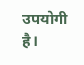उपयोगी है।